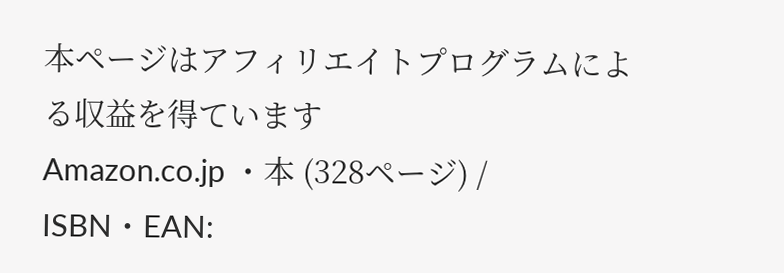本ページはアフィリエイトプログラムによる収益を得ています
Amazon.co.jp ・本 (328ページ) / ISBN・EAN: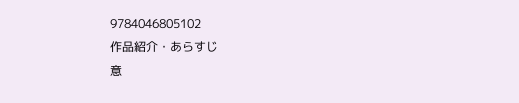9784046805102
作品紹介・あらすじ
意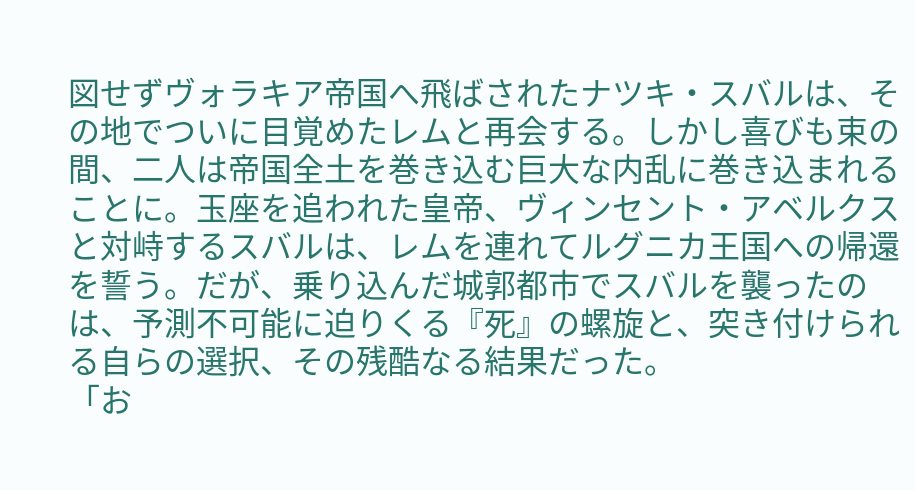図せずヴォラキア帝国へ飛ばされたナツキ・スバルは、その地でついに目覚めたレムと再会する。しかし喜びも束の間、二人は帝国全土を巻き込む巨大な内乱に巻き込まれることに。玉座を追われた皇帝、ヴィンセント・アベルクスと対峙するスバルは、レムを連れてルグニカ王国への帰還を誓う。だが、乗り込んだ城郭都市でスバルを襲ったのは、予測不可能に迫りくる『死』の螺旋と、突き付けられる自らの選択、その残酷なる結果だった。
「お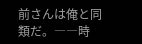前さんは俺と同類だ。――時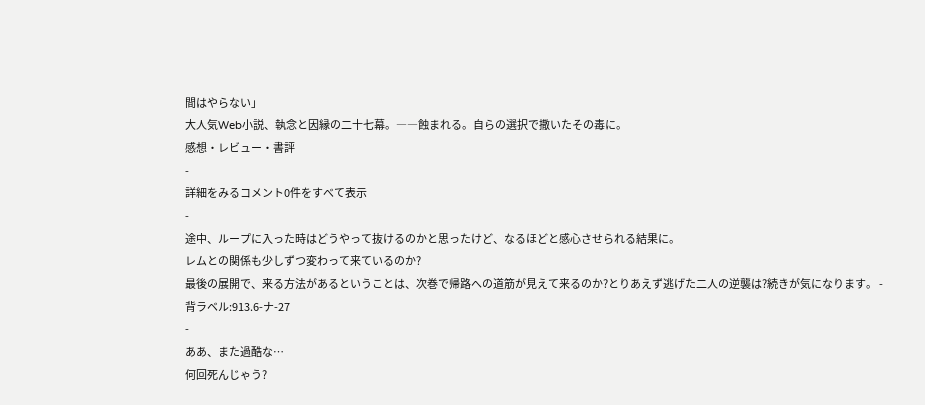間はやらない」
大人気Web小説、執念と因縁の二十七幕。――蝕まれる。自らの選択で撒いたその毒に。
感想・レビュー・書評
-
詳細をみるコメント0件をすべて表示
-
途中、ループに入った時はどうやって抜けるのかと思ったけど、なるほどと感心させられる結果に。
レムとの関係も少しずつ変わって来ているのか?
最後の展開で、来る方法があるということは、次巻で帰路への道筋が見えて来るのか?とりあえず逃げた二人の逆襲は?続きが気になります。 -
背ラベル:913.6-ナ-27
-
ああ、また過酷な…
何回死んじゃう?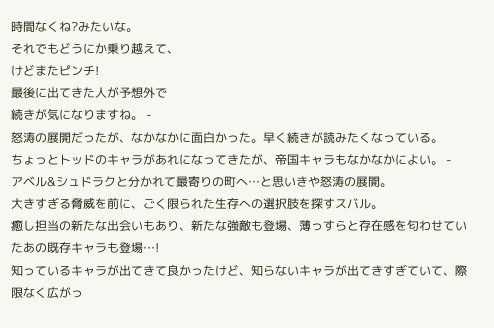時間なくね?みたいな。
それでもどうにか乗り越えて、
けどまたピンチ!
最後に出てきた人が予想外で
続きが気になりますね。 -
怒涛の展開だったが、なかなかに面白かった。早く続きが読みたくなっている。
ちょっとトッドのキャラがあれになってきたが、帝国キャラもなかなかによい。 -
アベル&シュドラクと分かれて最寄りの町へ…と思いきや怒涛の展開。
大きすぎる脅威を前に、ごく限られた生存への選択肢を探すスバル。
癒し担当の新たな出会いもあり、新たな強敵も登場、薄っすらと存在感を匂わせていたあの既存キャラも登場…!
知っているキャラが出てきて良かったけど、知らないキャラが出てきすぎていて、際限なく広がっ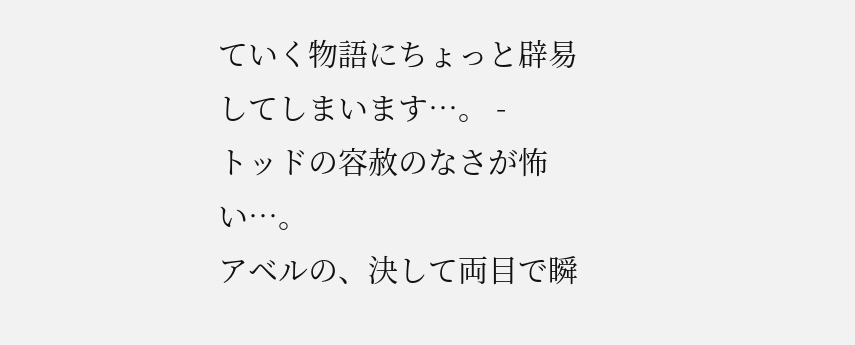ていく物語にちょっと辟易してしまいます…。 -
トッドの容赦のなさが怖い…。
アベルの、決して両目で瞬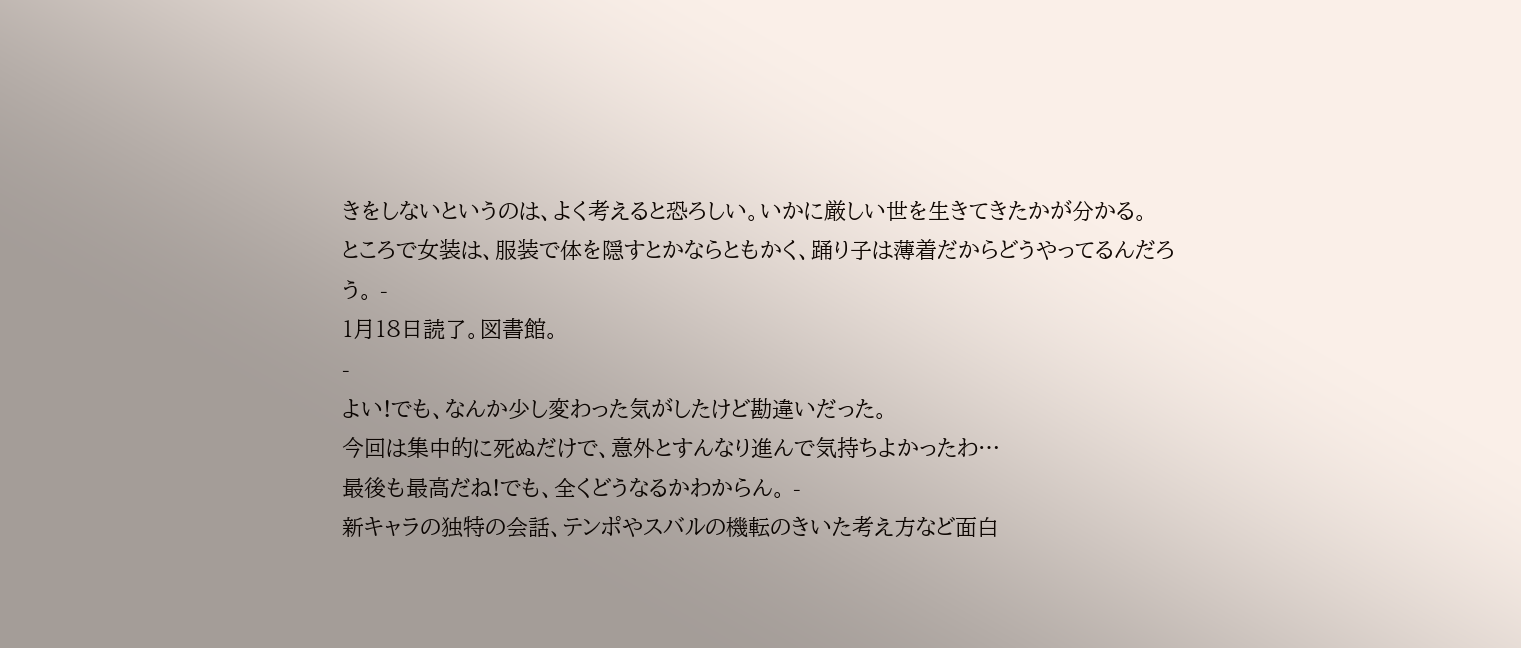きをしないというのは、よく考えると恐ろしい。いかに厳しい世を生きてきたかが分かる。
ところで女装は、服装で体を隠すとかならともかく、踊り子は薄着だからどうやってるんだろう。 -
1月18日読了。図書館。
-
よい!でも、なんか少し変わった気がしたけど勘違いだった。
今回は集中的に死ぬだけで、意外とすんなり進んで気持ちよかったわ…
最後も最高だね!でも、全くどうなるかわからん。 -
新キャラの独特の会話、テンポやスバルの機転のきいた考え方など面白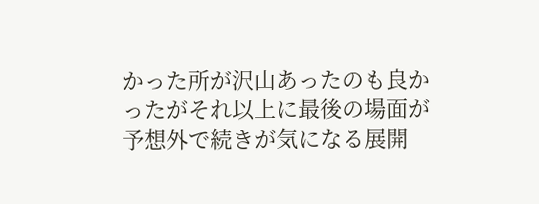かった所が沢山あったのも良かったがそれ以上に最後の場面が予想外で続きが気になる展開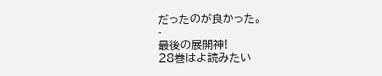だったのが良かった。
-
最後の展開神!
28巻はよ読みたい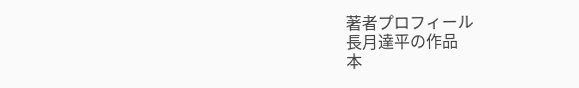著者プロフィール
長月達平の作品
本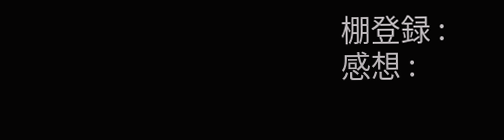棚登録 :
感想 :